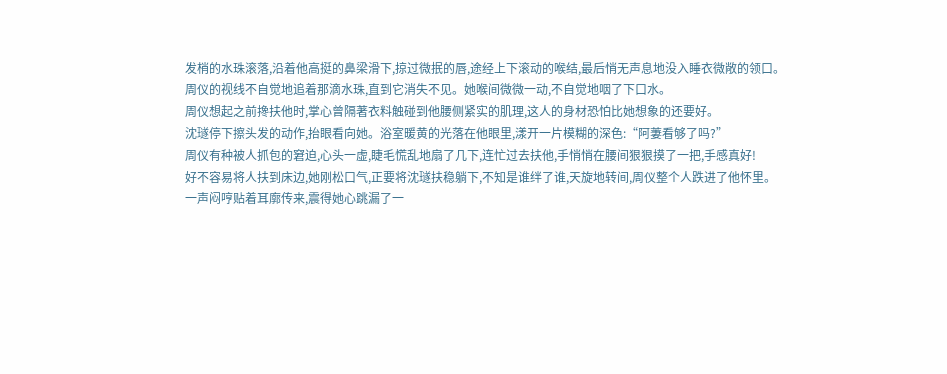发梢的水珠滚落,沿着他高挺的鼻梁滑下,掠过微抿的唇,途经上下滚动的喉结,最后悄无声息地没入睡衣微敞的领口。
周仪的视线不自觉地追着那滴水珠,直到它消失不见。她喉间微微一动,不自觉地咽了下口水。
周仪想起之前搀扶他时,掌心曾隔著衣料触碰到他腰侧紧实的肌理,这人的身材恐怕比她想象的还要好。
沈璲停下擦头发的动作,抬眼看向她。浴室暖黄的光落在他眼里,漾开一片模糊的深色:“阿萋看够了吗?”
周仪有种被人抓包的窘迫,心头一虚,睫毛慌乱地扇了几下,连忙过去扶他,手悄悄在腰间狠狠摸了一把,手感真好!
好不容易将人扶到床边,她刚松口气,正要将沈璲扶稳躺下,不知是谁绊了谁,天旋地转间,周仪整个人跌进了他怀里。
一声闷哼贴着耳廓传来,震得她心跳漏了一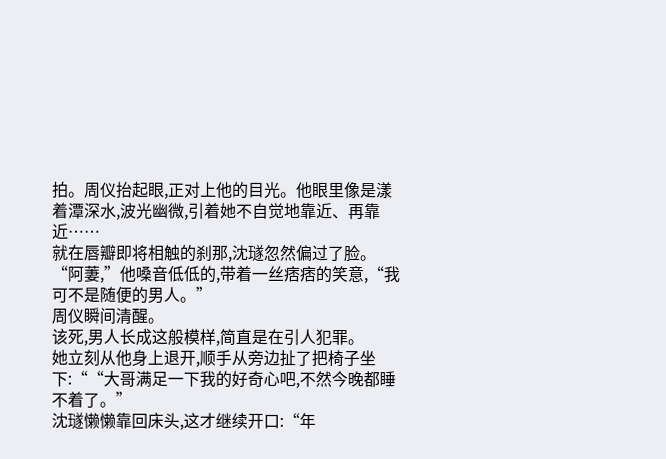拍。周仪抬起眼,正对上他的目光。他眼里像是漾着潭深水,波光幽微,引着她不自觉地靠近、再靠近……
就在唇瓣即将相触的刹那,沈璲忽然偏过了脸。
“阿萋,”他嗓音低低的,带着一丝痞痞的笑意,“我可不是随便的男人。”
周仪瞬间清醒。
该死,男人长成这般模样,简直是在引人犯罪。
她立刻从他身上退开,顺手从旁边扯了把椅子坐下:““大哥满足一下我的好奇心吧,不然今晚都睡不着了。”
沈璲懒懒靠回床头,这才继续开口:“年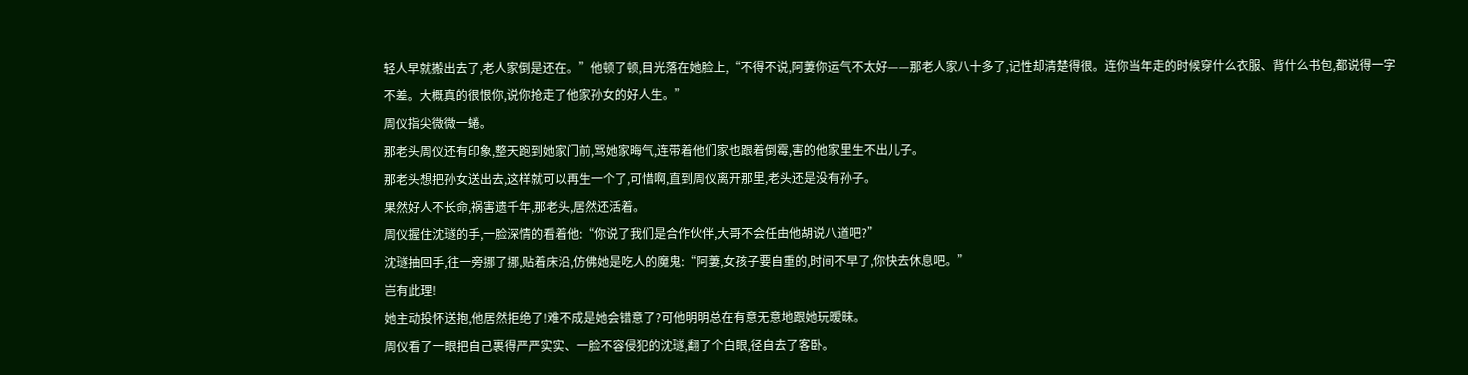轻人早就搬出去了,老人家倒是还在。”他顿了顿,目光落在她脸上,“不得不说,阿萋你运气不太好——那老人家八十多了,记性却清楚得很。连你当年走的时候穿什么衣服、背什么书包,都说得一字不差。大概真的很恨你,说你抢走了他家孙女的好人生。”
周仪指尖微微一蜷。
那老头周仪还有印象,整天跑到她家门前,骂她家晦气,连带着他们家也跟着倒霉,害的他家里生不出儿子。
那老头想把孙女送出去,这样就可以再生一个了,可惜啊,直到周仪离开那里,老头还是没有孙子。
果然好人不长命,祸害遗千年,那老头,居然还活着。
周仪握住沈璲的手,一脸深情的看着他:“你说了我们是合作伙伴,大哥不会任由他胡说八道吧?”
沈璲抽回手,往一旁挪了挪,贴着床沿,仿佛她是吃人的魔鬼:“阿萋,女孩子要自重的,时间不早了,你快去休息吧。”
岂有此理!
她主动投怀送抱,他居然拒绝了!难不成是她会错意了?可他明明总在有意无意地跟她玩暧昧。
周仪看了一眼把自己裹得严严实实、一脸不容侵犯的沈璲,翻了个白眼,径自去了客卧。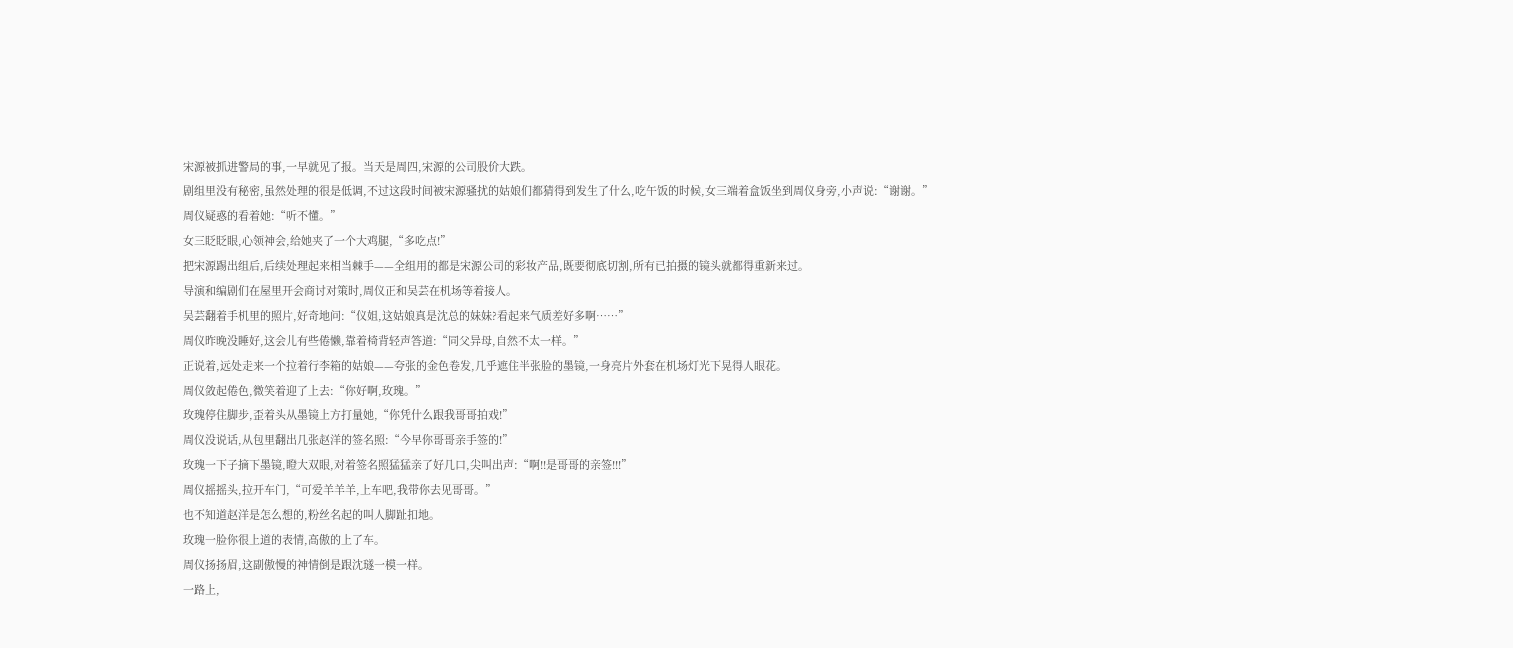宋源被抓进警局的事,一早就见了报。当天是周四,宋源的公司股价大跌。
剧组里没有秘密,虽然处理的很是低调,不过这段时间被宋源骚扰的姑娘们都猜得到发生了什么,吃午饭的时候,女三端着盒饭坐到周仪身旁,小声说:“谢谢。”
周仪疑惑的看着她:“听不懂。”
女三眨眨眼,心领神会,给她夹了一个大鸡腿,“多吃点!”
把宋源踢出组后,后续处理起来相当棘手——全组用的都是宋源公司的彩妆产品,既要彻底切割,所有已拍摄的镜头就都得重新来过。
导演和编剧们在屋里开会商讨对策时,周仪正和吴芸在机场等着接人。
吴芸翻着手机里的照片,好奇地问:“仪姐,这姑娘真是沈总的妹妹?看起来气质差好多啊……”
周仪昨晚没睡好,这会儿有些倦懒,靠着椅背轻声答道:“同父异母,自然不太一样。”
正说着,远处走来一个拉着行李箱的姑娘——夸张的金色卷发,几乎遮住半张脸的墨镜,一身亮片外套在机场灯光下晃得人眼花。
周仪敛起倦色,微笑着迎了上去:“你好啊,玫瑰。”
玫瑰停住脚步,歪着头从墨镜上方打量她,“你凭什么跟我哥哥拍戏!”
周仪没说话,从包里翻出几张赵洋的签名照:“今早你哥哥亲手签的!”
玫瑰一下子摘下墨镜,瞪大双眼,对着签名照猛猛亲了好几口,尖叫出声:“啊!!是哥哥的亲签!!!”
周仪摇摇头,拉开车门,“可爱羊羊羊,上车吧,我带你去见哥哥。”
也不知道赵洋是怎么想的,粉丝名起的叫人脚趾扣地。
玫瑰一脸你很上道的表情,高傲的上了车。
周仪扬扬眉,这副傲慢的神情倒是跟沈璲一模一样。
一路上,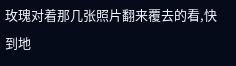玫瑰对着那几张照片翻来覆去的看,快到地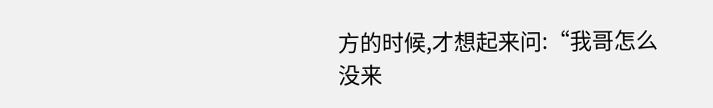方的时候,才想起来问:“我哥怎么没来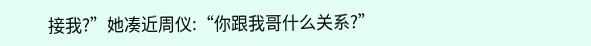接我?”她凑近周仪:“你跟我哥什么关系?”